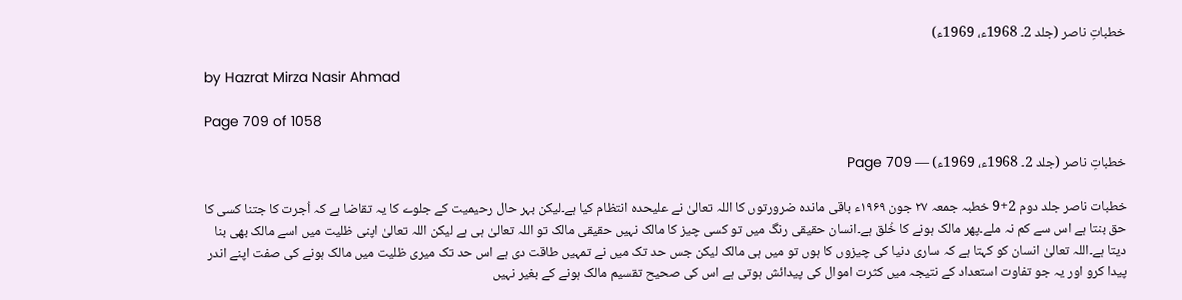خطباتِ ناصر (جلد 2۔ 1968ء، 1969ء)

by Hazrat Mirza Nasir Ahmad

Page 709 of 1058

خطباتِ ناصر (جلد 2۔ 1968ء، 1969ء) — Page 709

خطبات ناصر جلد دوم 2+9 خطبہ جمعہ ۲۷ جون ۱۹۶۹ء باقی ماندہ ضرورتوں کا اللہ تعالیٰ نے علیحدہ انتظام کیا ہے۔لیکن بہر حال رحیمیت کے جلوے کا یہ تقاضا ہے کہ اُجرت کا جتنا کسی کا حق بنتا ہے اس سے کم نہ ملے۔پھر مالک ہونے کا خُلق ہے۔انسان حقیقی رنگ میں تو کسی چیز کا مالک نہیں حقیقی مالک تو اللہ تعالیٰ ہی ہے لیکن اللہ تعالیٰ اپنی ظلیت میں اسے مالک بھی بنا دیتا ہے۔اللہ تعالیٰ انسان کو کہتا ہے کہ ساری دنیا کی چیزوں کا ہوں تو میں ہی مالک لیکن جس حد تک میں نے تمہیں طاقت دی ہے اس حد تک میری ظلیت میں مالک ہونے کی صفت اپنے اندر پیدا کرو اور یہ جو تفاوت استعداد کے نتیجہ میں کثرت اموال کی پیدائش ہوتی ہے اس کی صحیح تقسیم مالک ہونے کے بغیر نہیں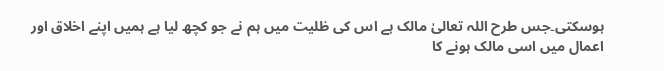ہوسکتی۔جس طرح اللہ تعالیٰ مالک ہے اس کی ظلیت میں ہم نے جو کچھ لیا ہے ہمیں اپنے اخلاق اور اعمال میں اسی مالک ہونے کا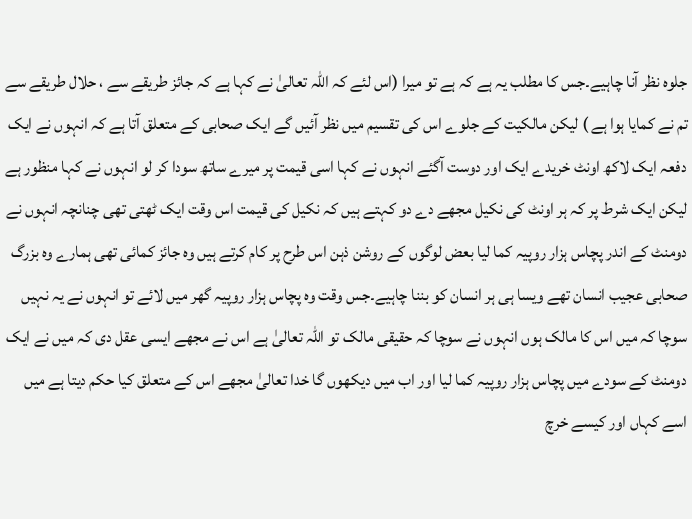جلوہ نظر آنا چاہیے۔جس کا مطلب یہ ہے کہ ہے تو میرا (اس لئے کہ اللہ تعالیٰ نے کہا ہے کہ جائز طریقے سے ، حلال طریقے سے تم نے کمایا ہوا ہے ) لیکن مالکیت کے جلوے اس کی تقسیم میں نظر آئیں گے ایک صحابی کے متعلق آتا ہے کہ انہوں نے ایک دفعہ ایک لاکھ اونٹ خریدے ایک اور دوست آگئے انہوں نے کہا اسی قیمت پر میرے ساتھ سودا کر لو انہوں نے کہا منظور ہے لیکن ایک شرط پر کہ ہر اونٹ کی نکیل مجھے دے دو کہتے ہیں کہ نکیل کی قیمت اس وقت ایک ٹھتی تھی چنانچہ انہوں نے دومنٹ کے اندر پچاس ہزار روپیہ کما لیا بعض لوگوں کے روشن ذہن اس طرح پر کام کرتے ہیں وہ جائز کمائی تھی ہمارے وہ بزرگ صحابی عجیب انسان تھے ویسا ہی ہر انسان کو بننا چاہیے۔جس وقت وہ پچاس ہزار روپیہ گھر میں لائے تو انہوں نے یہ نہیں سوچا کہ میں اس کا مالک ہوں انہوں نے سوچا کہ حقیقی مالک تو اللہ تعالیٰ ہے اس نے مجھے ایسی عقل دی کہ میں نے ایک دومنٹ کے سودے میں پچاس ہزار روپیہ کما لیا اور اب میں دیکھوں گا خدا تعالیٰ مجھے اس کے متعلق کیا حکم دیتا ہے میں اسے کہاں اور کیسے خرچ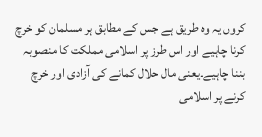کروں یہ وہ طریق ہے جس کے مطابق ہر مسلمان کو خرچ کرنا چاہیے اور اس طرز پر اسلامی مملکت کا منصوبہ بننا چاہیے۔یعنی مال حلال کمانے کی آزادی اور خرچ کرنے پر اسلامی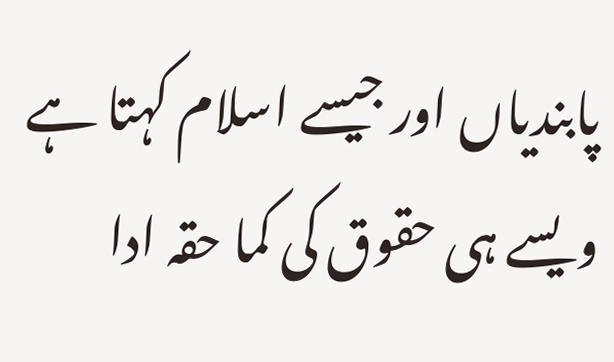پابندیاں اور جیسے اسلام کہتا ہے ویسے ہی حقوق کی کما حقہ ادا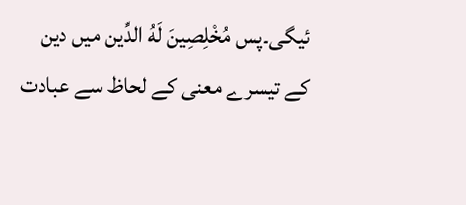ئیگی۔پس مُخْلِصِينَ لَهُ الدِّین میں دین کے تیسرے معنی کے لحاظ سے عبادت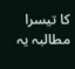کا تیسرا مطالبہ یہ